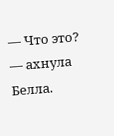— Что это? — ахнула Белла.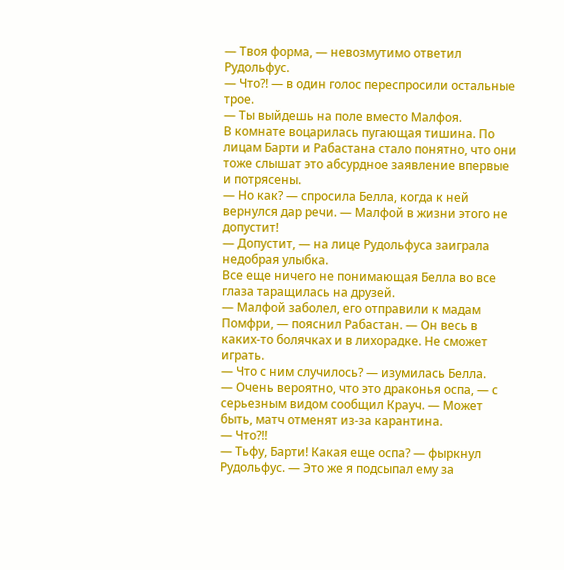— Твоя форма, — невозмутимо ответил Рудольфус.
— Что?! — в один голос переспросили остальные трое.
— Ты выйдешь на поле вместо Малфоя.
В комнате воцарилась пугающая тишина. По лицам Барти и Рабастана стало понятно, что они тоже слышат это абсурдное заявление впервые и потрясены.
— Но как? — спросила Белла, когда к ней вернулся дар речи. — Малфой в жизни этого не допустит!
— Допустит, — на лице Рудольфуса заиграла недобрая улыбка.
Все еще ничего не понимающая Белла во все глаза таращилась на друзей.
— Малфой заболел, его отправили к мадам Помфри, — пояснил Рабастан. — Он весь в каких-то болячках и в лихорадке. Не сможет играть.
— Что с ним случилось? — изумилась Белла.
— Очень вероятно, что это драконья оспа, — с серьезным видом сообщил Крауч. — Может быть, матч отменят из-за карантина.
— Что?!!
— Тьфу, Барти! Какая еще оспа? — фыркнул Рудольфус. — Это же я подсыпал ему за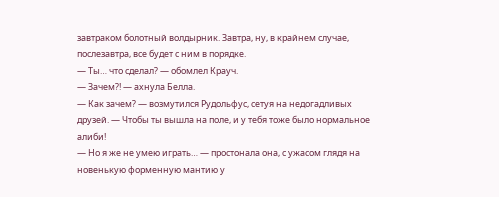завтраком болотный волдырник. Завтра, ну, в крайнем случае, послезавтра, все будет с ним в порядке.
— Ты… что сделал? — обомлел Крауч.
— Зачем?! — ахнула Белла.
— Как зачем? — возмутился Рудольфус, сетуя на недогадливых друзей. — Чтобы ты вышла на поле, и у тебя тоже было нормальное алиби!
— Но я же не умею играть… — простонала она, с ужасом глядя на новенькую форменную мантию у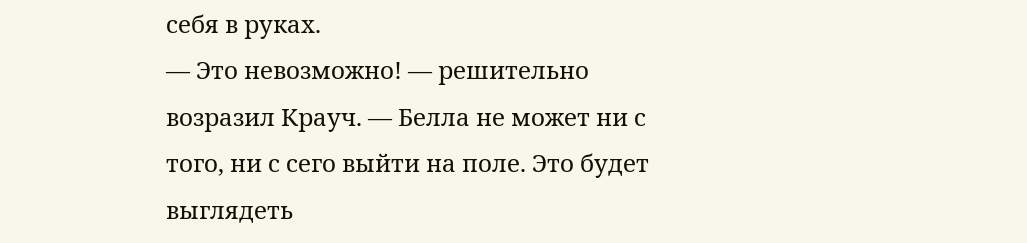себя в руках.
— Это невозможно! — решительно возразил Крауч. — Белла не может ни с того, ни с сего выйти на поле. Это будет выглядеть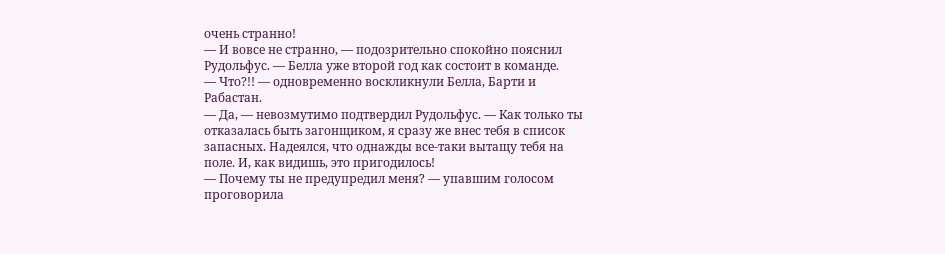очень странно!
— И вовсе не странно, — подозрительно спокойно пояснил Рудольфус. — Белла уже второй год как состоит в команде.
— Что?!! — одновременно воскликнули Белла, Барти и Рабастан.
— Да, — невозмутимо подтвердил Рудольфус. — Как только ты отказалась быть загонщиком, я сразу же внес тебя в список запасных. Надеялся, что однажды все-таки вытащу тебя на поле. И, как видишь, это пригодилось!
— Почему ты не предупредил меня? — упавшим голосом проговорила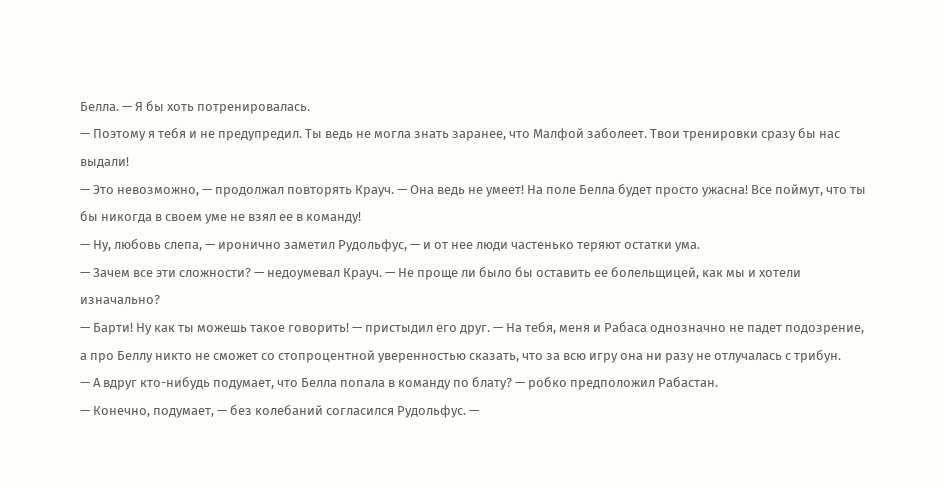Белла. — Я бы хоть потренировалась.
— Поэтому я тебя и не предупредил. Ты ведь не могла знать заранее, что Малфой заболеет. Твои тренировки сразу бы нас выдали!
— Это невозможно, — продолжал повторять Крауч. — Она ведь не умеет! На поле Белла будет просто ужасна! Все поймут, что ты бы никогда в своем уме не взял ее в команду!
— Ну, любовь слепа, — иронично заметил Рудольфус, — и от нее люди частенько теряют остатки ума.
— Зачем все эти сложности? — недоумевал Крауч. — Не проще ли было бы оставить ее болельщицей, как мы и хотели изначально?
— Барти! Ну как ты можешь такое говорить! — пристыдил его друг. — На тебя, меня и Рабаса однозначно не падет подозрение, а про Беллу никто не сможет со стопроцентной уверенностью сказать, что за всю игру она ни разу не отлучалась с трибун.
— А вдруг кто-нибудь подумает, что Белла попала в команду по блату? — робко предположил Рабастан.
— Конечно, подумает, — без колебаний согласился Рудольфус. —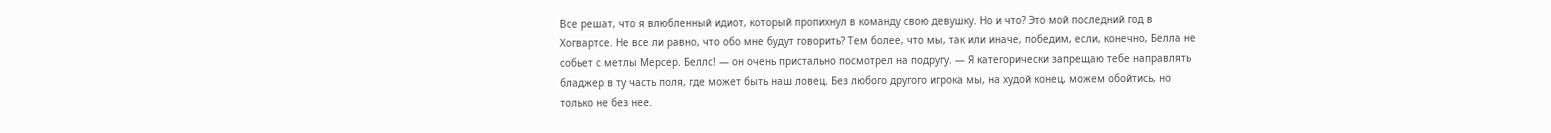Все решат, что я влюбленный идиот, который пропихнул в команду свою девушку. Но и что? Это мой последний год в Хогвартсе. Не все ли равно, что обо мне будут говорить? Тем более, что мы, так или иначе, победим, если, конечно, Белла не собьет с метлы Мерсер. Беллс! — он очень пристально посмотрел на подругу. — Я категорически запрещаю тебе направлять бладжер в ту часть поля, где может быть наш ловец. Без любого другого игрока мы, на худой конец, можем обойтись, но только не без нее.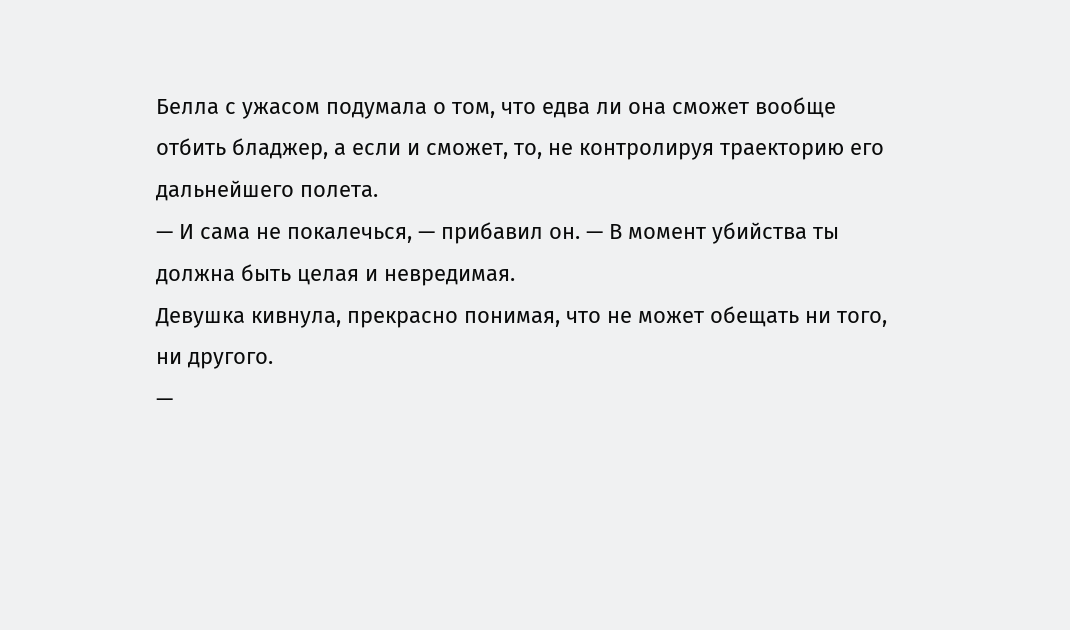Белла с ужасом подумала о том, что едва ли она сможет вообще отбить бладжер, а если и сможет, то, не контролируя траекторию его дальнейшего полета.
— И сама не покалечься, — прибавил он. — В момент убийства ты должна быть целая и невредимая.
Девушка кивнула, прекрасно понимая, что не может обещать ни того, ни другого.
—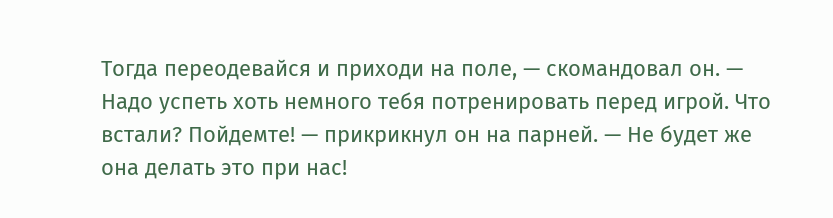Тогда переодевайся и приходи на поле, — скомандовал он. — Надо успеть хоть немного тебя потренировать перед игрой. Что встали? Пойдемте! — прикрикнул он на парней. — Не будет же она делать это при нас!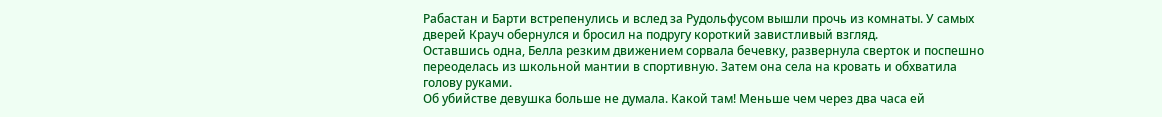Рабастан и Барти встрепенулись и вслед за Рудольфусом вышли прочь из комнаты. У самых дверей Крауч обернулся и бросил на подругу короткий завистливый взгляд.
Оставшись одна, Белла резким движением сорвала бечевку, развернула сверток и поспешно переоделась из школьной мантии в спортивную. Затем она села на кровать и обхватила голову руками.
Об убийстве девушка больше не думала. Какой там! Меньше чем через два часа ей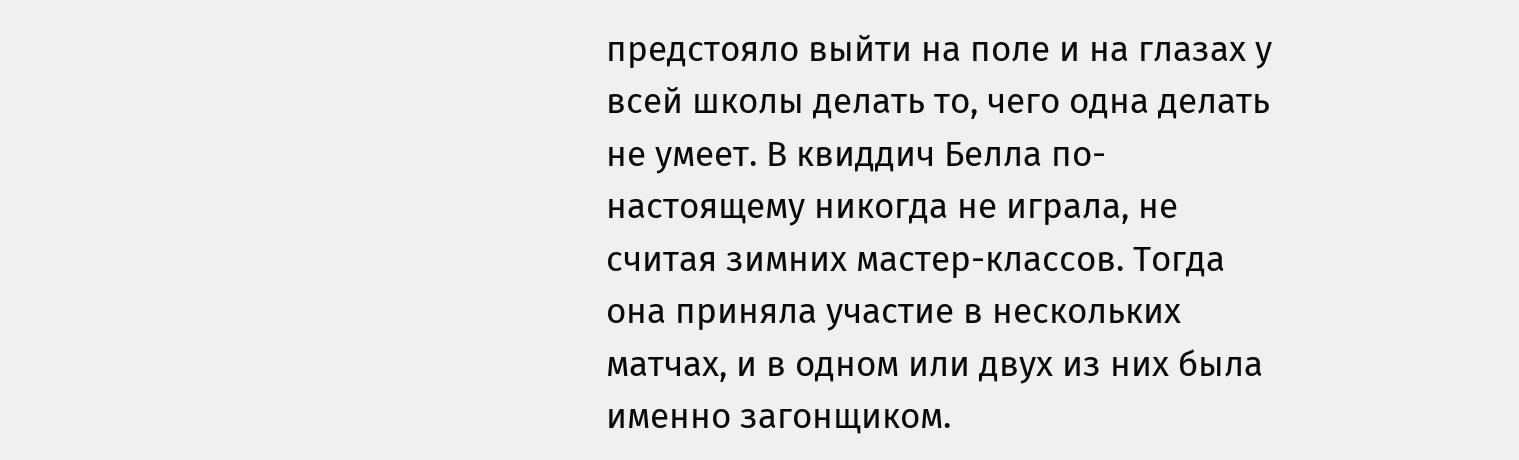предстояло выйти на поле и на глазах у всей школы делать то, чего одна делать не умеет. В квиддич Белла по-настоящему никогда не играла, не считая зимних мастер-классов. Тогда она приняла участие в нескольких матчах, и в одном или двух из них была именно загонщиком.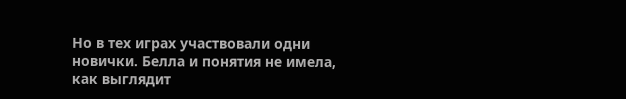Но в тех играх участвовали одни новички. Белла и понятия не имела, как выглядит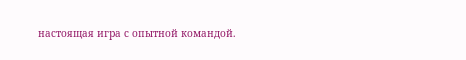настоящая игра с опытной командой.